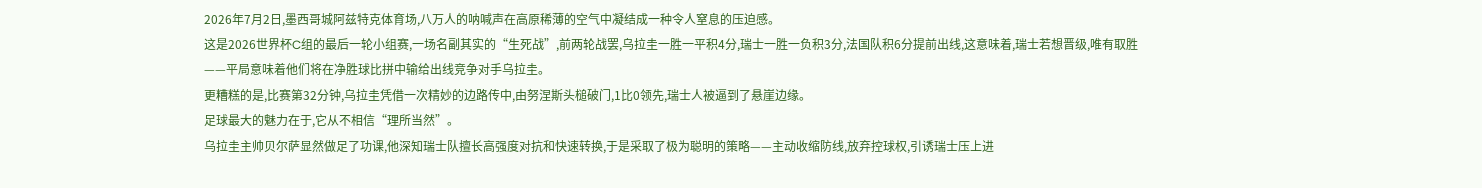2026年7月2日,墨西哥城阿兹特克体育场,八万人的呐喊声在高原稀薄的空气中凝结成一种令人窒息的压迫感。
这是2026世界杯C组的最后一轮小组赛,一场名副其实的“生死战”,前两轮战罢,乌拉圭一胜一平积4分,瑞士一胜一负积3分,法国队积6分提前出线,这意味着,瑞士若想晋级,唯有取胜——平局意味着他们将在净胜球比拼中输给出线竞争对手乌拉圭。
更糟糕的是,比赛第32分钟,乌拉圭凭借一次精妙的边路传中,由努涅斯头槌破门,1比0领先,瑞士人被逼到了悬崖边缘。
足球最大的魅力在于,它从不相信“理所当然”。
乌拉圭主帅贝尔萨显然做足了功课,他深知瑞士队擅长高强度对抗和快速转换,于是采取了极为聪明的策略——主动收缩防线,放弃控球权,引诱瑞士压上进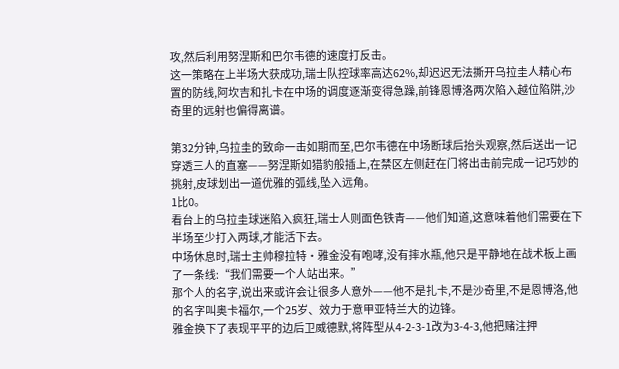攻,然后利用努涅斯和巴尔韦德的速度打反击。
这一策略在上半场大获成功,瑞士队控球率高达62%,却迟迟无法撕开乌拉圭人精心布置的防线,阿坎吉和扎卡在中场的调度逐渐变得急躁,前锋恩博洛两次陷入越位陷阱,沙奇里的远射也偏得离谱。

第32分钟,乌拉圭的致命一击如期而至,巴尔韦德在中场断球后抬头观察,然后送出一记穿透三人的直塞——努涅斯如猎豹般插上,在禁区左侧赶在门将出击前完成一记巧妙的挑射,皮球划出一道优雅的弧线,坠入远角。
1比0。
看台上的乌拉圭球迷陷入疯狂,瑞士人则面色铁青——他们知道,这意味着他们需要在下半场至少打入两球,才能活下去。
中场休息时,瑞士主帅穆拉特·雅金没有咆哮,没有摔水瓶,他只是平静地在战术板上画了一条线:“我们需要一个人站出来。”
那个人的名字,说出来或许会让很多人意外——他不是扎卡,不是沙奇里,不是恩博洛,他的名字叫奥卡福尔,一个25岁、效力于意甲亚特兰大的边锋。
雅金换下了表现平平的边后卫威德默,将阵型从4-2-3-1改为3-4-3,他把赌注押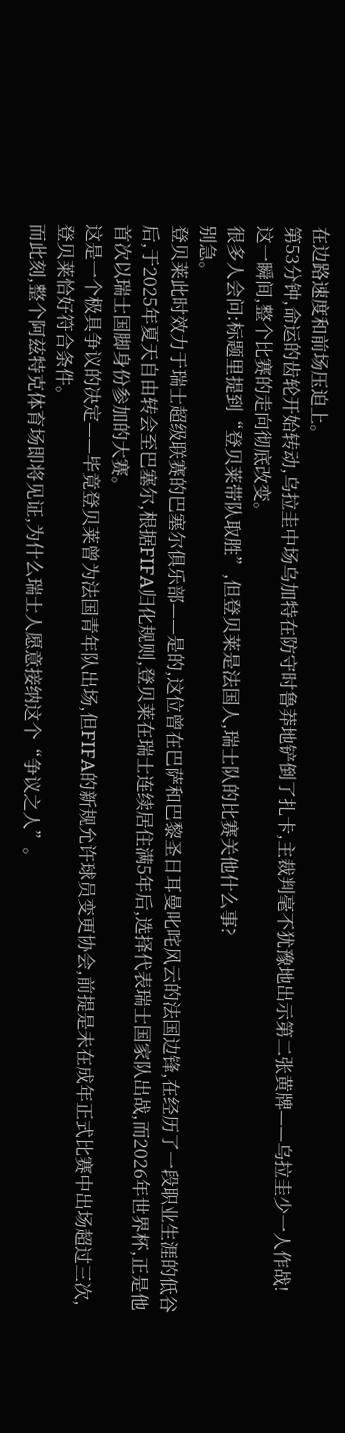在边路速度和前场压迫上。
第53分钟,命运的齿轮开始转动,乌拉圭中场乌加特在防守时鲁莽地铲倒了扎卡,主裁判毫不犹豫地出示第二张黄牌——乌拉圭少一人作战!
这一瞬间,整个比赛的走向彻底改变。
很多人会问:标题里提到“登贝莱带队取胜”,但登贝莱是法国人,瑞士队的比赛关他什么事?
别急。
登贝莱此时效力于瑞士超级联赛的巴塞尔俱乐部——是的,这位曾在巴萨和巴黎圣日耳曼叱咤风云的法国边锋,在经历了一段职业生涯的低谷后,于2025年夏天自由转会至巴塞尔,根据FIFA归化规则,登贝莱在瑞士连续居住满5年后,选择代表瑞士国家队出战,而2026年世界杯,正是他首次以瑞士国脚身份参加的大赛。
这是一个极具争议的决定——毕竟登贝莱曾为法国青年队出场,但FIFA的新规允许球员变更协会,前提是未在成年正式比赛中出场超过三次,登贝莱恰好符合条件。
而此刻,整个阿兹特克体育场即将见证,为什么瑞士人愿意接纳这个“争议之人”。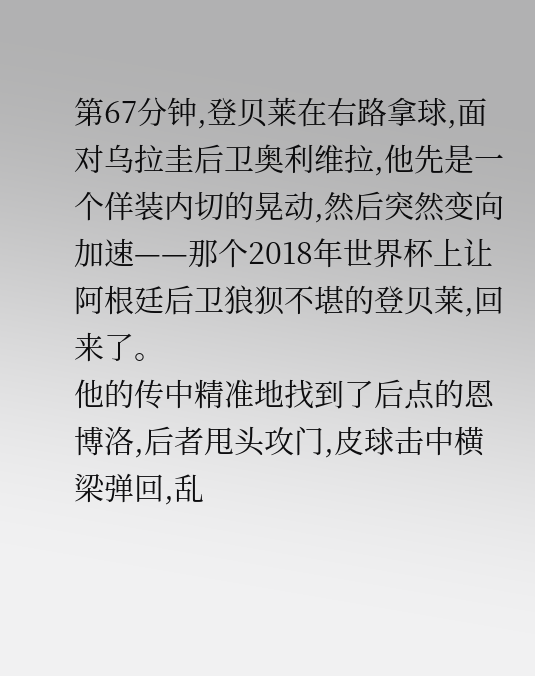第67分钟,登贝莱在右路拿球,面对乌拉圭后卫奥利维拉,他先是一个佯装内切的晃动,然后突然变向加速——那个2018年世界杯上让阿根廷后卫狼狈不堪的登贝莱,回来了。
他的传中精准地找到了后点的恩博洛,后者甩头攻门,皮球击中横梁弹回,乱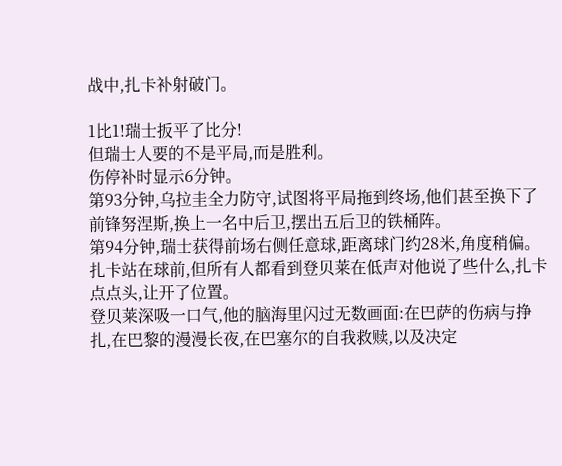战中,扎卡补射破门。

1比1!瑞士扳平了比分!
但瑞士人要的不是平局,而是胜利。
伤停补时显示6分钟。
第93分钟,乌拉圭全力防守,试图将平局拖到终场,他们甚至换下了前锋努涅斯,换上一名中后卫,摆出五后卫的铁桶阵。
第94分钟,瑞士获得前场右侧任意球,距离球门约28米,角度稍偏。
扎卡站在球前,但所有人都看到登贝莱在低声对他说了些什么,扎卡点点头,让开了位置。
登贝莱深吸一口气,他的脑海里闪过无数画面:在巴萨的伤病与挣扎,在巴黎的漫漫长夜,在巴塞尔的自我救赎,以及决定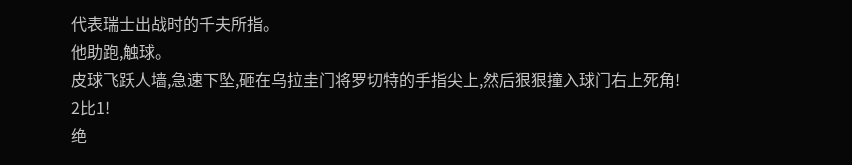代表瑞士出战时的千夫所指。
他助跑,触球。
皮球飞跃人墙,急速下坠,砸在乌拉圭门将罗切特的手指尖上,然后狠狠撞入球门右上死角!
2比1!
绝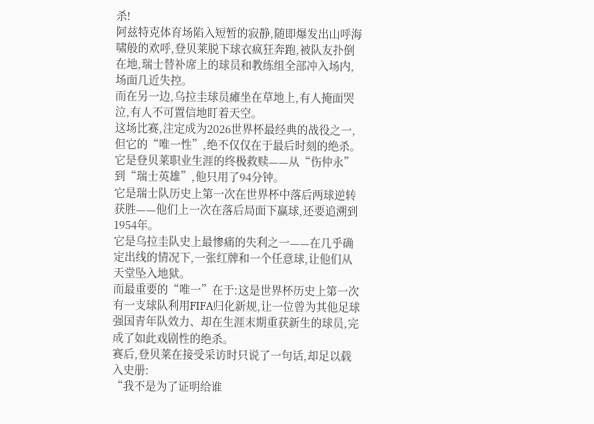杀!
阿兹特克体育场陷入短暂的寂静,随即爆发出山呼海啸般的欢呼,登贝莱脱下球衣疯狂奔跑,被队友扑倒在地,瑞士替补席上的球员和教练组全部冲入场内,场面几近失控。
而在另一边,乌拉圭球员瘫坐在草地上,有人掩面哭泣,有人不可置信地盯着天空。
这场比赛,注定成为2026世界杯最经典的战役之一,但它的“唯一性”,绝不仅仅在于最后时刻的绝杀。
它是登贝莱职业生涯的终极救赎——从“伤仲永”到“瑞士英雄”,他只用了94分钟。
它是瑞士队历史上第一次在世界杯中落后两球逆转获胜——他们上一次在落后局面下赢球,还要追溯到1954年。
它是乌拉圭队史上最惨痛的失利之一——在几乎确定出线的情况下,一张红牌和一个任意球,让他们从天堂坠入地狱。
而最重要的“唯一”在于:这是世界杯历史上第一次有一支球队利用FIFA归化新规,让一位曾为其他足球强国青年队效力、却在生涯末期重获新生的球员,完成了如此戏剧性的绝杀。
赛后,登贝莱在接受采访时只说了一句话,却足以载入史册:
“我不是为了证明给谁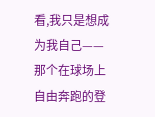看,我只是想成为我自己——那个在球场上自由奔跑的登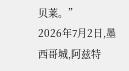贝莱。”
2026年7月2日,墨西哥城,阿兹特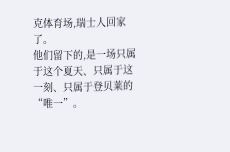克体育场,瑞士人回家了。
他们留下的,是一场只属于这个夏天、只属于这一刻、只属于登贝莱的“唯一”。